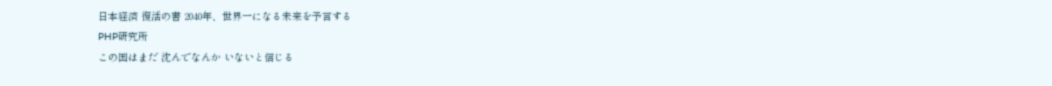日本経済 復活の書 2040年、世界一になる未来を予言する
PHP研究所
この国はまだ 沈んでなんか いないと信じる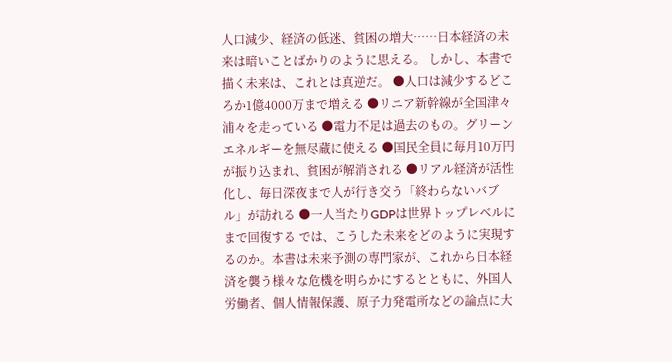人口減少、経済の低迷、貧困の増大……日本経済の未来は暗いことばかりのように思える。 しかし、本書で描く未来は、これとは真逆だ。 ●人口は減少するどころか1億4000万まで増える ●リニア新幹線が全国津々浦々を走っている ●電力不足は過去のもの。グリーンエネルギーを無尽蔵に使える ●国民全員に毎月10万円が振り込まれ、貧困が解消される ●リアル経済が活性化し、毎日深夜まで人が行き交う「終わらないバブル」が訪れる ●一人当たりGDPは世界トップレベルにまで回復する では、こうした未来をどのように実現するのか。本書は未来予測の専門家が、これから日本経済を襲う様々な危機を明らかにするとともに、外国人労働者、個人情報保護、原子力発電所などの論点に大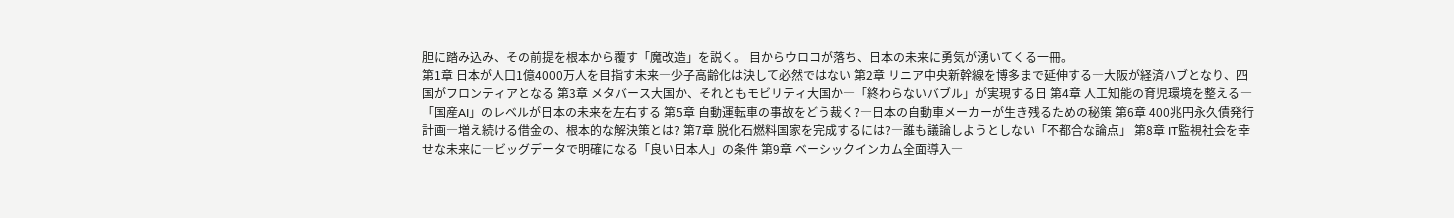胆に踏み込み、その前提を根本から覆す「魔改造」を説く。 目からウロコが落ち、日本の未来に勇気が湧いてくる一冊。
第1章 日本が人口1億4000万人を目指す未来―少子高齢化は決して必然ではない 第2章 リニア中央新幹線を博多まで延伸する―大阪が経済ハブとなり、四国がフロンティアとなる 第3章 メタバース大国か、それともモビリティ大国か―「終わらないバブル」が実現する日 第4章 人工知能の育児環境を整える―「国産AI」のレベルが日本の未来を左右する 第5章 自動運転車の事故をどう裁く?―日本の自動車メーカーが生き残るための秘策 第6章 400兆円永久債発行計画―増え続ける借金の、根本的な解決策とは? 第7章 脱化石燃料国家を完成するには?―誰も議論しようとしない「不都合な論点」 第8章 IT監視社会を幸せな未来に―ビッグデータで明確になる「良い日本人」の条件 第9章 ベーシックインカム全面導入―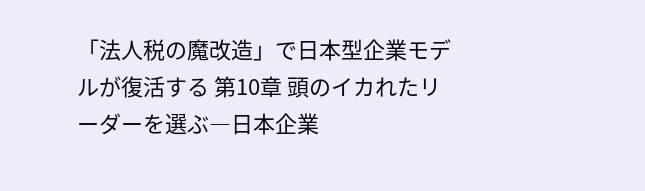「法人税の魔改造」で日本型企業モデルが復活する 第10章 頭のイカれたリーダーを選ぶ―日本企業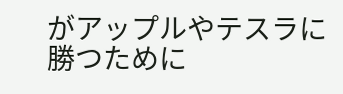がアップルやテスラに勝つために